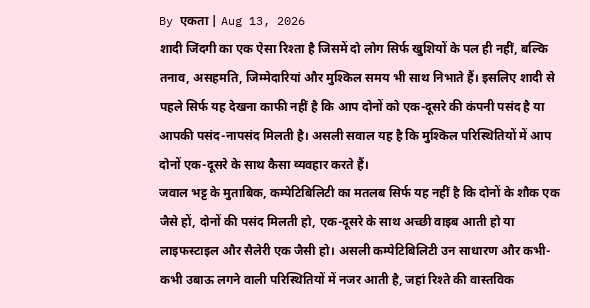By एकता | Aug 13, 2026
शादी जिंदगी का एक ऐसा रिश्ता है जिसमें दो लोग सिर्फ खुशियों के पल ही नहीं, बल्कि तनाव, असहमति, जिम्मेदारियां और मुश्किल समय भी साथ निभाते हैं। इसलिए शादी से पहले सिर्फ यह देखना काफी नहीं है कि आप दोनों को एक-दूसरे की कंपनी पसंद है या आपकी पसंद-नापसंद मिलती है। असली सवाल यह है कि मुश्किल परिस्थितियों में आप दोनों एक-दूसरे के साथ कैसा व्यवहार करते हैं।
जवाल भट्ट के मुताबिक, कम्पेटिबिलिटी का मतलब सिर्फ यह नहीं है कि दोनों के शौक एक जैसे हों, दोनों की पसंद मिलती हो, एक-दूसरे के साथ अच्छी वाइब आती हो या लाइफस्टाइल और सैलेरी एक जैसी हो। असली कम्पेटिबिलिटी उन साधारण और कभी-कभी उबाऊ लगने वाली परिस्थितियों में नजर आती है, जहां रिश्ते की वास्तविक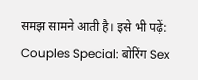समझ सामने आती है। इसे भी पढ़ें: Couples Special: बोरिंग Sex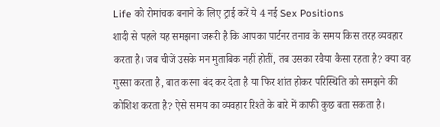Life को रोमांचक बनाने के लिए ट्राई करें ये 4 नई Sex Positions
शादी से पहले यह समझना जरूरी है कि आपका पार्टनर तनाव के समय किस तरह व्यवहार करता है। जब चीजें उसके मन मुताबिक नहीं होतीं, तब उसका रवैया कैसा रहता है? क्या वह गुस्सा करता है, बात करना बंद कर देता है या फिर शांत होकर परिस्थिति को समझने की कोशिश करता है? ऐसे समय का व्यवहार रिश्ते के बारे में काफी कुछ बता सकता है।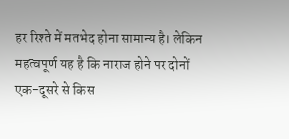हर रिश्ते में मतभेद होना सामान्य है। लेकिन महत्वपूर्ण यह है कि नाराज होने पर दोनों एक-दूसरे से किस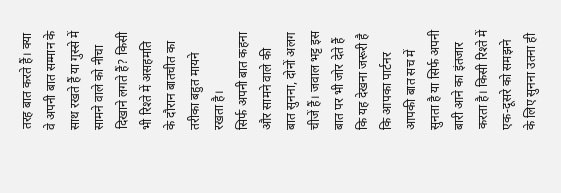तरह बात करते हैं। क्या वे अपनी बात सम्मान के साथ रखते हैं या गुस्से में सामने वाले को नीचा दिखाने लगते हैं? किसी भी रिश्ते में असहमति के दौरान बातचीत का तरीका बहुत मायने रखता है।
सिर्फ अपनी बात कहना और सामने वाले की बात सुनना, दोनों अलग चीजें हैं। जवाल भट्ट इस बात पर भी जोर देते हैं कि यह देखना जरूरी है कि आपका पार्टनर आपकी बात सच में सुनता है या सिर्फ अपनी बारी आने का इंतजार करता है। किसी रिश्ते में एक-दूसरे को समझने के लिए सुनना उतना ही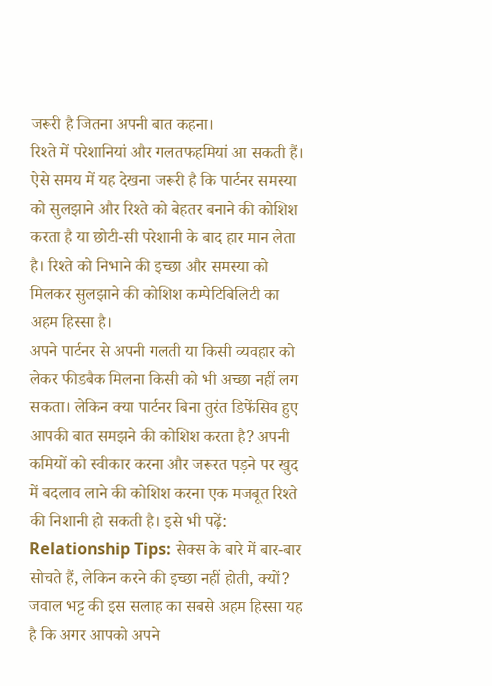जरूरी है जितना अपनी बात कहना।
रिश्ते में परेशानियां और गलतफहमियां आ सकती हैं। ऐसे समय में यह देखना जरूरी है कि पार्टनर समस्या को सुलझाने और रिश्ते को बेहतर बनाने की कोशिश करता है या छोटी-सी परेशानी के बाद हार मान लेता है। रिश्ते को निभाने की इच्छा और समस्या को मिलकर सुलझाने की कोशिश कम्पेटिबिलिटी का अहम हिस्सा है।
अपने पार्टनर से अपनी गलती या किसी व्यवहार को लेकर फीडबैक मिलना किसी को भी अच्छा नहीं लग सकता। लेकिन क्या पार्टनर बिना तुरंत डिफेंसिव हुए आपकी बात समझने की कोशिश करता है? अपनी कमियों को स्वीकार करना और जरूरत पड़ने पर खुद में बदलाव लाने की कोशिश करना एक मजबूत रिश्ते की निशानी हो सकती है। इसे भी पढ़ें: Relationship Tips: सेक्स के बारे में बार-बार सोचते हैं, लेकिन करने की इच्छा नहीं होती, क्यों?
जवाल भट्ट की इस सलाह का सबसे अहम हिस्सा यह है कि अगर आपको अपने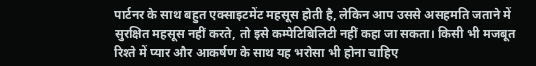पार्टनर के साथ बहुत एक्साइटमेंट महसूस होती है, लेकिन आप उससे असहमति जताने में सुरक्षित महसूस नहीं करते, तो इसे कम्पेटिबिलिटी नहीं कहा जा सकता। किसी भी मजबूत रिश्ते में प्यार और आकर्षण के साथ यह भरोसा भी होना चाहिए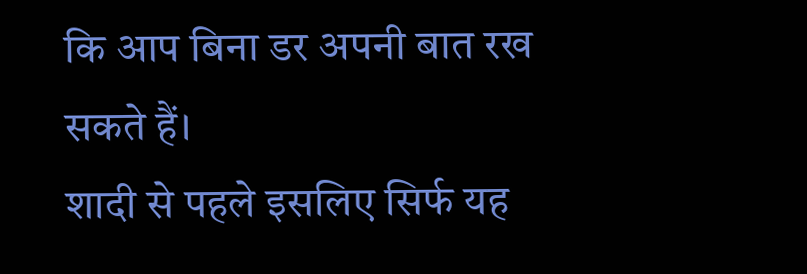कि आप बिना डर अपनी बात रख सकते हैं।
शादी से पहले इसलिए सिर्फ यह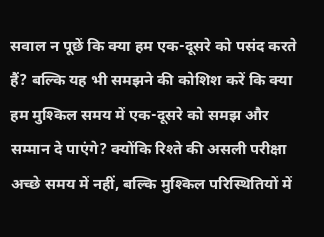सवाल न पूछें कि क्या हम एक-दूसरे को पसंद करते हैं? बल्कि यह भी समझने की कोशिश करें कि क्या हम मुश्किल समय में एक-दूसरे को समझ और सम्मान दे पाएंगे? क्योंकि रिश्ते की असली परीक्षा अच्छे समय में नहीं, बल्कि मुश्किल परिस्थितियों में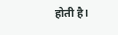होती है।